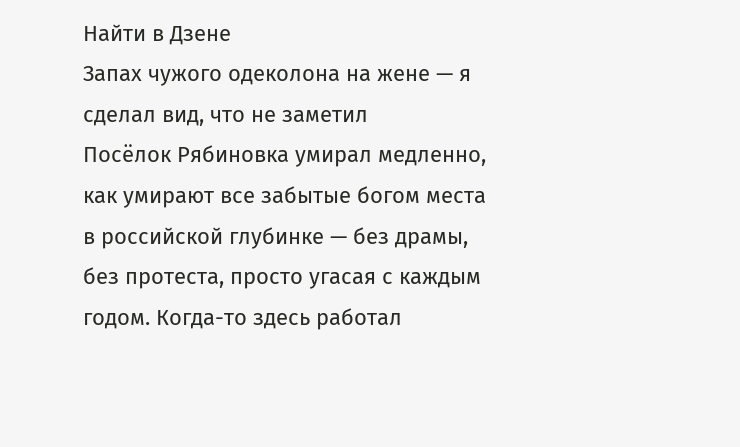Найти в Дзене
Запах чужого одеколона на жене — я сделал вид, что не заметил
Посёлок Рябиновка умирал медленно, как умирают все забытые богом места в российской глубинке — без драмы, без протеста, просто угасая с каждым годом. Когда-то здесь работал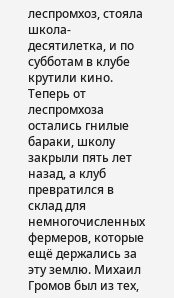леспромхоз, стояла школа-десятилетка, и по субботам в клубе крутили кино. Теперь от леспромхоза остались гнилые бараки, школу закрыли пять лет назад, а клуб превратился в склад для немногочисленных фермеров, которые ещё держались за эту землю. Михаил Громов был из тех,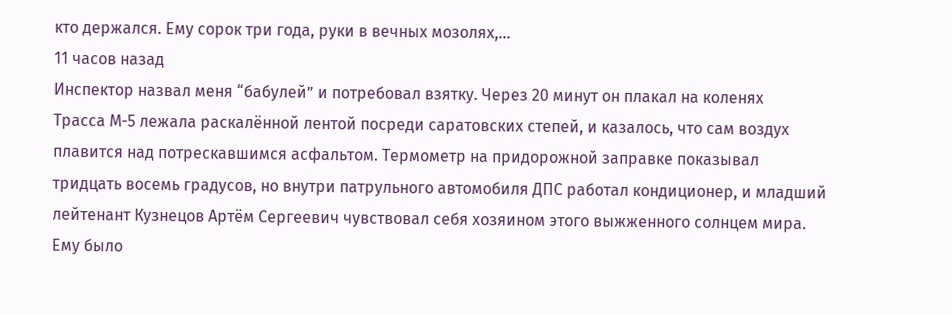кто держался. Ему сорок три года, руки в вечных мозолях,...
11 часов назад
Инспектор назвал меня “бабулей” и потребовал взятку. Через 20 минут он плакал на коленях
Трасса М-5 лежала раскалённой лентой посреди саратовских степей, и казалось, что сам воздух плавится над потрескавшимся асфальтом. Термометр на придорожной заправке показывал тридцать восемь градусов, но внутри патрульного автомобиля ДПС работал кондиционер, и младший лейтенант Кузнецов Артём Сергеевич чувствовал себя хозяином этого выжженного солнцем мира. Ему было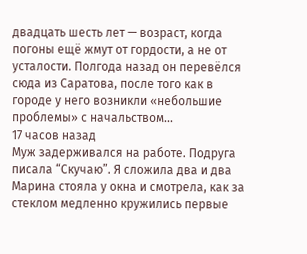двадцать шесть лет — возраст, когда погоны ещё жмут от гордости, а не от усталости. Полгода назад он перевёлся сюда из Саратова, после того как в городе у него возникли «небольшие проблемы» с начальством...
17 часов назад
Муж задерживался на работе. Подруга писала “Скучаю”. Я сложила два и два
Марина стояла у окна и смотрела, как за стеклом медленно кружились первые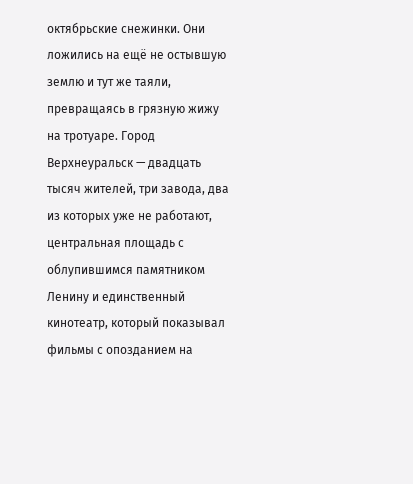октябрьские снежинки. Они ложились на ещё не остывшую землю и тут же таяли, превращаясь в грязную жижу на тротуаре. Город Верхнеуральск — двадцать тысяч жителей, три завода, два из которых уже не работают, центральная площадь с облупившимся памятником Ленину и единственный кинотеатр, который показывал фильмы с опозданием на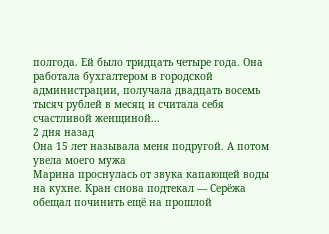полгода. Ей было тридцать четыре года. Она работала бухгалтером в городской администрации, получала двадцать восемь тысяч рублей в месяц и считала себя счастливой женщиной...
2 дня назад
Она 15 лет называла меня подругой. А потом увела моего мужа
Марина проснулась от звука капающей воды на кухне. Кран снова подтекал — Серёжа обещал починить ещё на прошлой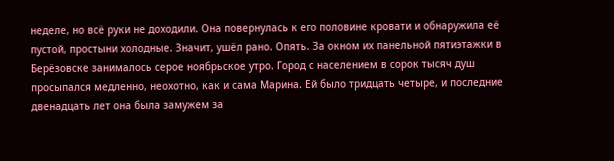неделе, но всё руки не доходили. Она повернулась к его половине кровати и обнаружила её пустой, простыни холодные. Значит, ушёл рано. Опять. За окном их панельной пятиэтажки в Берёзовске занималось серое ноябрьское утро. Город с населением в сорок тысяч душ просыпался медленно, неохотно, как и сама Марина. Ей было тридцать четыре, и последние двенадцать лет она была замужем за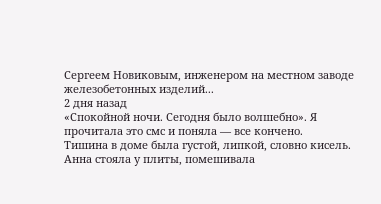Сергеем Новиковым, инженером на местном заводе железобетонных изделий...
2 дня назад
«Спокойной ночи. Сегодня было волшебно». Я прочитала это смс и поняла — все кончено.
Тишина в доме была густой, липкой, словно кисель. Анна стояла у плиты, помешивала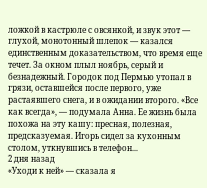ложкой в кастрюле с овсянкой, и звук этот — глухой, монотонный шлепок — казался единственным доказательством, что время еще течет. За окном плыл ноябрь, серый и безнадежный. Городок под Пермью утопал в грязи, оставшейся после первого, уже растаявшего снега, и в ожидании второго. «Все как всегда», — подумала Анна. Ее жизнь была похожа на эту кашу: пресная, полезная, предсказуемая. Игорь сидел за кухонным столом, уткнувшись в телефон...
2 дня назад
«Уходи к ней» — сказала я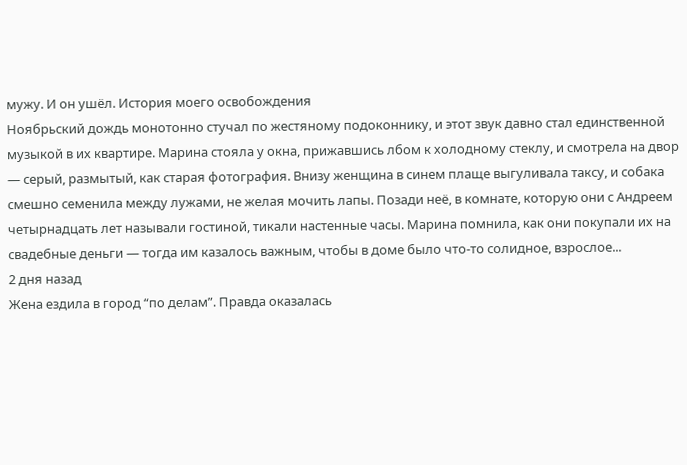мужу. И он ушёл. История моего освобождения
Ноябрьский дождь монотонно стучал по жестяному подоконнику, и этот звук давно стал единственной музыкой в их квартире. Марина стояла у окна, прижавшись лбом к холодному стеклу, и смотрела на двор — серый, размытый, как старая фотография. Внизу женщина в синем плаще выгуливала таксу, и собака смешно семенила между лужами, не желая мочить лапы. Позади неё, в комнате, которую они с Андреем четырнадцать лет называли гостиной, тикали настенные часы. Марина помнила, как они покупали их на свадебные деньги — тогда им казалось важным, чтобы в доме было что-то солидное, взрослое...
2 дня назад
Жена ездила в город “по делам”. Правда оказалась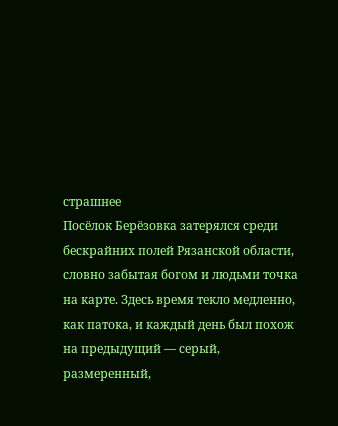страшнее
Посёлок Берёзовка затерялся среди бескрайних полей Рязанской области, словно забытая богом и людьми точка на карте. Здесь время текло медленно, как патока, и каждый день был похож на предыдущий — серый, размеренный,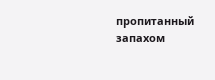пропитанный запахом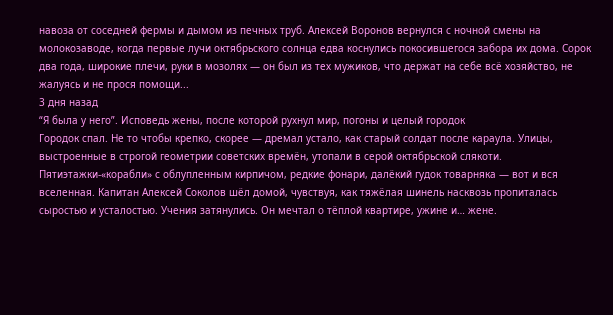навоза от соседней фермы и дымом из печных труб. Алексей Воронов вернулся с ночной смены на молокозаводе, когда первые лучи октябрьского солнца едва коснулись покосившегося забора их дома. Сорок два года, широкие плечи, руки в мозолях — он был из тех мужиков, что держат на себе всё хозяйство, не жалуясь и не прося помощи...
3 дня назад
“Я была у него”. Исповедь жены, после которой рухнул мир, погоны и целый городок
Городок спал. Не то чтобы крепко, скорее — дремал устало, как старый солдат после караула. Улицы, выстроенные в строгой геометрии советских времён, утопали в серой октябрьской слякоти. Пятиэтажки-«корабли» с облупленным кирпичом, редкие фонари, далёкий гудок товарняка — вот и вся вселенная. Капитан Алексей Соколов шёл домой, чувствуя, как тяжёлая шинель насквозь пропиталась сыростью и усталостью. Учения затянулись. Он мечтал о тёплой квартире, ужине и… жене.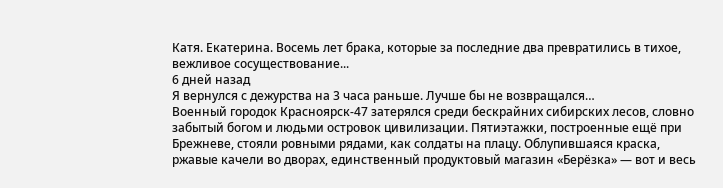Катя. Екатерина. Восемь лет брака, которые за последние два превратились в тихое, вежливое сосуществование...
6 дней назад
Я вернулся с дежурства на 3 часа раньше. Лучше бы не возвращался…
Военный городок Красноярск-47 затерялся среди бескрайних сибирских лесов, словно забытый богом и людьми островок цивилизации. Пятиэтажки, построенные ещё при Брежневе, стояли ровными рядами, как солдаты на плацу. Облупившаяся краска, ржавые качели во дворах, единственный продуктовый магазин «Берёзка» — вот и весь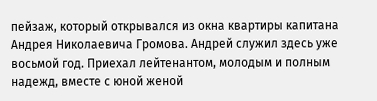пейзаж, который открывался из окна квартиры капитана Андрея Николаевича Громова. Андрей служил здесь уже восьмой год. Приехал лейтенантом, молодым и полным надежд, вместе с юной женой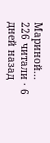Мариной...
226 читали · 6 дней назад